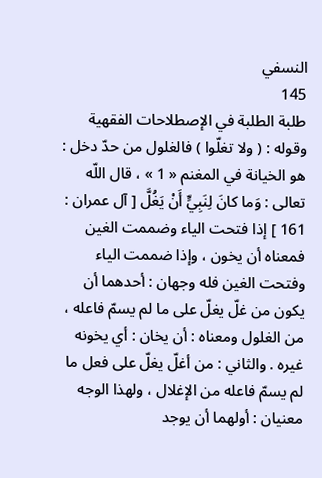النسفي
145
طلبة الطلبة في الإصطلاحات الفقهية
وقوله : ( ولا تغلّوا ) فالغلول من حدّ دخل : هو الخيانة في المغنم « 1 » ، قال اللّه تعالى : وَما كانَ لِنَبِيٍّ أَنْ يَغُلَّ [ آل عمران : 161 ] إذا فتحت الياء وضممت الغين فمعناه أن يخون ، وإذا ضممت الياء وفتحت الغين فله وجهان : أحدهما أن يكون من غلّ يغلّ على ما لم يسمّ فاعله ، من الغلول ومعناه : أن يخان : أي يخونه غيره . والثاني : من أغلّ يغلّ على فعل ما لم يسمّ فاعله من الإغلال ، ولهذا الوجه معنيان : أولهما أن يوجد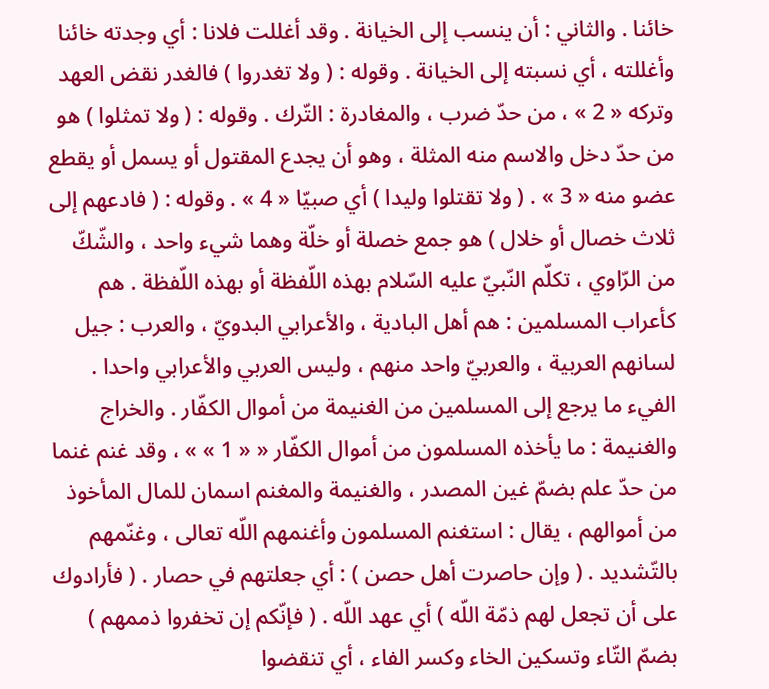خائنا . والثاني : أن ينسب إلى الخيانة . وقد أغللت فلانا : أي وجدته خائنا وأغللته ، أي نسبته إلى الخيانة . وقوله : ( ولا تغدروا ) فالغدر نقض العهد وتركه « 2 » ، من حدّ ضرب ، والمغادرة : التّرك . وقوله : ( ولا تمثلوا ) هو من حدّ دخل والاسم منه المثلة ، وهو أن يجدع المقتول أو يسمل أو يقطع عضو منه « 3 » . ( ولا تقتلوا وليدا ) أي صبيّا « 4 » . وقوله : ( فادعهم إلى ثلاث خصال أو خلال ) هو جمع خصلة أو خلّة وهما شيء واحد ، والشّكّ من الرّاوي ، تكلّم النّبيّ عليه السّلام بهذه اللّفظة أو بهذه اللّفظة . هم كأعراب المسلمين : هم أهل البادية ، والأعرابي البدويّ ، والعرب : جيل لسانهم العربية ، والعربيّ واحد منهم ، وليس العربي والأعرابي واحدا . الفيء ما يرجع إلى المسلمين من الغنيمة من أموال الكفّار . والخراج والغنيمة : ما يأخذه المسلمون من أموال الكفّار « « 1 » » ، وقد غنم غنما من حدّ علم بضمّ غين المصدر ، والغنيمة والمغنم اسمان للمال المأخوذ من أموالهم ، يقال : استغنم المسلمون وأغنمهم اللّه تعالى ، وغنّمهم بالتّشديد . ( وإن حاصرت أهل حصن ) : أي جعلتهم في حصار . ( فأرادوك على أن تجعل لهم ذمّة اللّه ) أي عهد اللّه . ( فإنّكم إن تخفروا ذممهم ) بضمّ التّاء وتسكين الخاء وكسر الفاء ، أي تنقضوا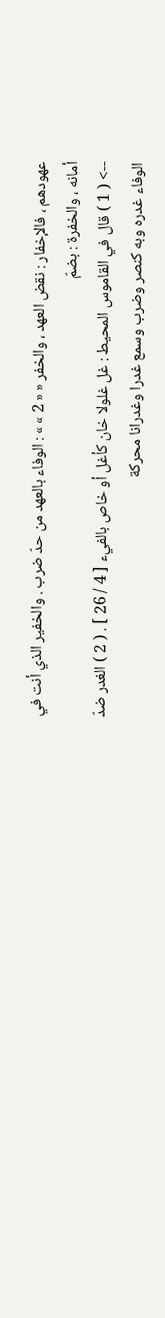عهودهم ، فالإخفار : نقض العهد ، والخفر « « 2 » » : الوفاء بالعهد من حدّ ضرب . والخفير الذي أنت في أمانه ، والخفرة : بضمّ
--> ( 1 ) قال في القاموس المحيط : غل غلولا خان كأغل أو خاص بالفيء [ 4 / 26 ] . ( 2 ) الغدر ضدّ الوفاء غدره وبه كنصر وضرب وسمع غدرا وغدرانا محركة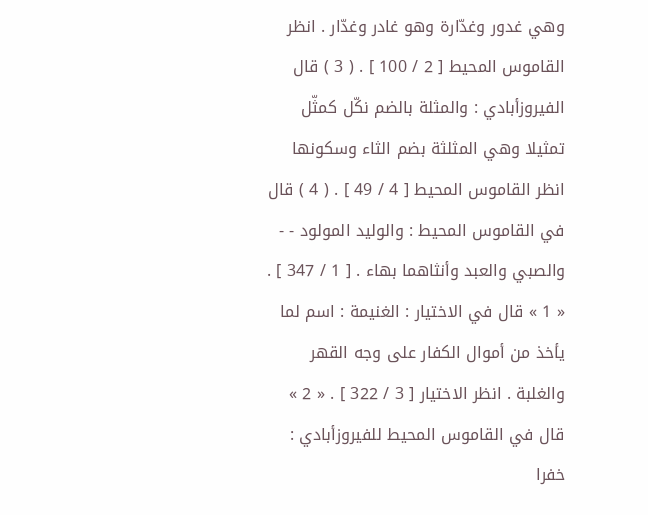وهي غدور وغدّارة وهو غادر وغدّار . انظر القاموس المحيط [ 2 / 100 ] . ( 3 ) قال الفيروزأبادي : والمثلة بالضم نكّل كمثّل تمثيلا وهي المثلثة بضم الثاء وسكونها انظر القاموس المحيط [ 4 / 49 ] . ( 4 ) قال في القاموس المحيط : والوليد المولود - - والصبي والعبد وأنثاهما بهاء . [ 1 / 347 ] . « 1 » قال في الاختيار : الغنيمة : اسم لما يأخذ من أموال الكفار على وجه القهر والغلبة . انظر الاختيار [ 3 / 322 ] . « 2 » قال في القاموس المحيط للفيروزأبادي : خفرا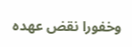وخفورا نقض عهده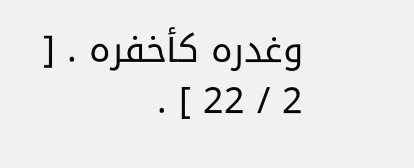وغدره كأخفره . [ 2 / 22 ] .